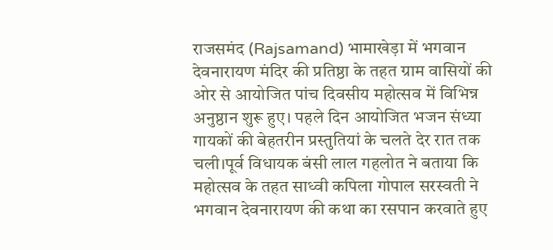राजसमंद (Rajsamand) भामाखेड़ा में भगवान देवनारायण मंदिर की प्रतिष्ठा के तहत ग्राम वासियों की ओर से आयोजित पांच दिवसीय महोत्सव में विभिन्न अनुष्ठान शुरू हुए। पहले दिन आयोजित भजन संध्या गायकों की बेहतरीन प्रस्तुतियां के चलते देर रात तक चली।पूर्व विधायक बंसी लाल गहलोत ने बताया कि महोत्सव के तहत साध्वी कपिला गोपाल सरस्वती ने भगवान देवनारायण की कथा का रसपान करवाते हुए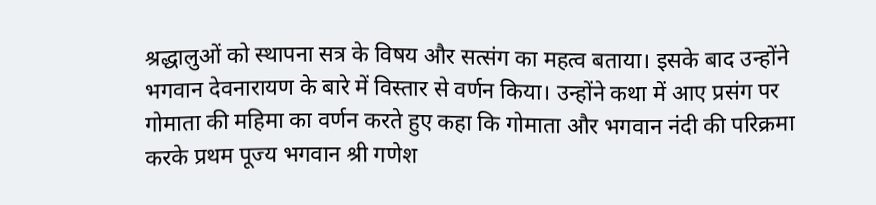श्रद्धालुओं को स्थापना सत्र के विषय और सत्संग का महत्व बताया। इसके बाद उन्होंने भगवान देवनारायण के बारे में विस्तार से वर्णन किया। उन्होंने कथा में आए प्रसंग पर गोमाता की महिमा का वर्णन करते हुए कहा कि गोमाता और भगवान नंदी की परिक्रमा करके प्रथम पूज्य भगवान श्री गणेश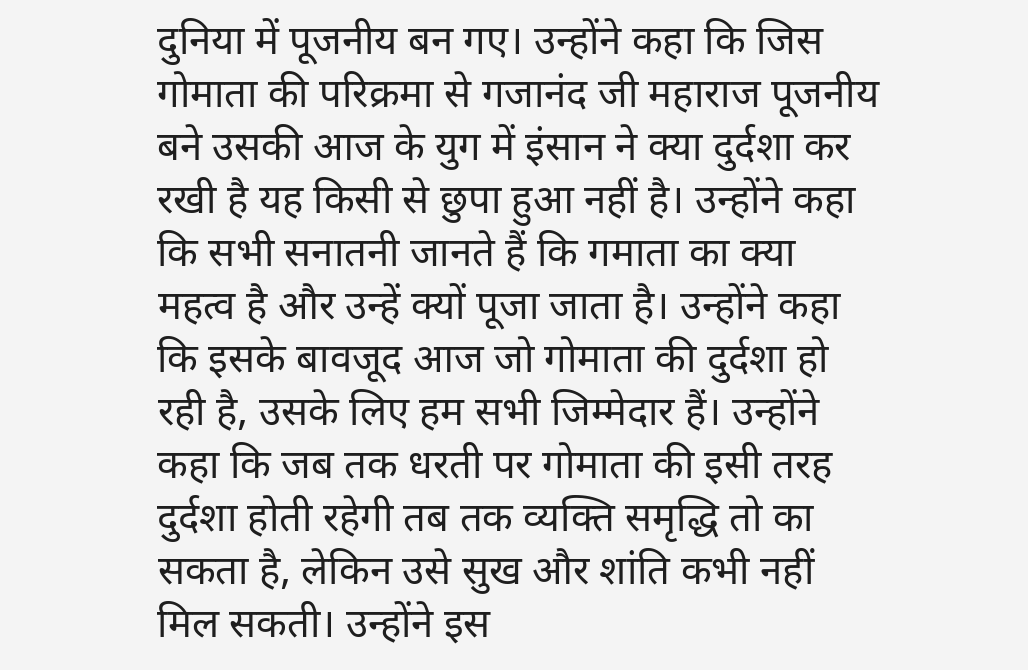दुनिया में पूजनीय बन गए। उन्होंने कहा कि जिस गोमाता की परिक्रमा से गजानंद जी महाराज पूजनीय बने उसकी आज के युग में इंसान ने क्या दुर्दशा कर रखी है यह किसी से छुपा हुआ नहीं है। उन्होंने कहा कि सभी सनातनी जानते हैं कि गमाता का क्या महत्व है और उन्हें क्यों पूजा जाता है। उन्होंने कहा कि इसके बावजूद आज जो गोमाता की दुर्दशा हो रही है, उसके लिए हम सभी जिम्मेदार हैं। उन्होंने कहा कि जब तक धरती पर गोमाता की इसी तरह दुर्दशा होती रहेगी तब तक व्यक्ति समृद्धि तो का सकता है, लेकिन उसे सुख और शांति कभी नहीं मिल सकती। उन्होंने इस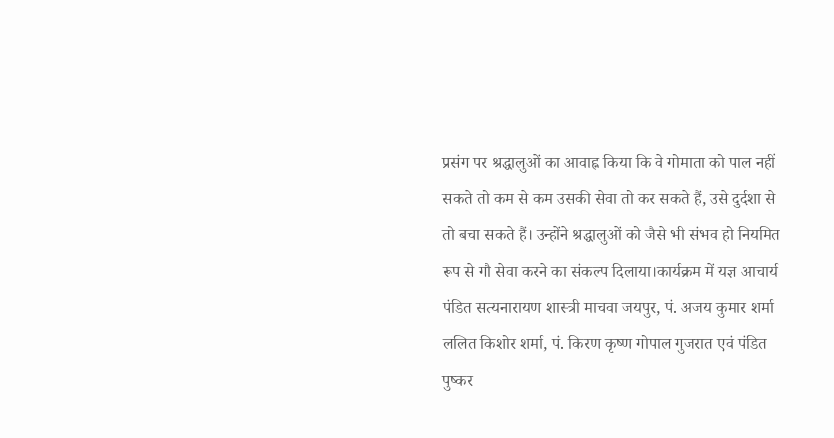प्रसंग पर श्रद्धालुओं का आवाह्न किया कि वे गोमाता को पाल नहीं सकते तो कम से कम उसकी सेवा तो कर सकते हैं, उसे दुर्दशा से तो बचा सकते हैं। उन्होंने श्रद्धालुओं को जैसे भी संभव हो नियमित रूप से गौ सेवा करने का संकल्प दिलाया।कार्यक्रम में यज्ञ आचार्य पंडित सत्यनारायण शास्त्री माचवा जयपुर, पं. अजय कुमार शर्मा ललित किशोर शर्मा, पं. किरण कृष्ण गोपाल गुजरात एवं पंडित पुष्कर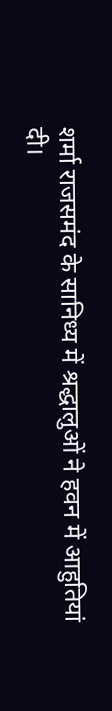शर्मा राजसमंद के सानिध्य में श्रद्धालुओं ने हवन में आहुतियां दी।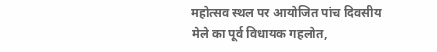महोत्सव स्थल पर आयोजित पांच दिवसीय मेले का पूर्व विधायक गहलोत,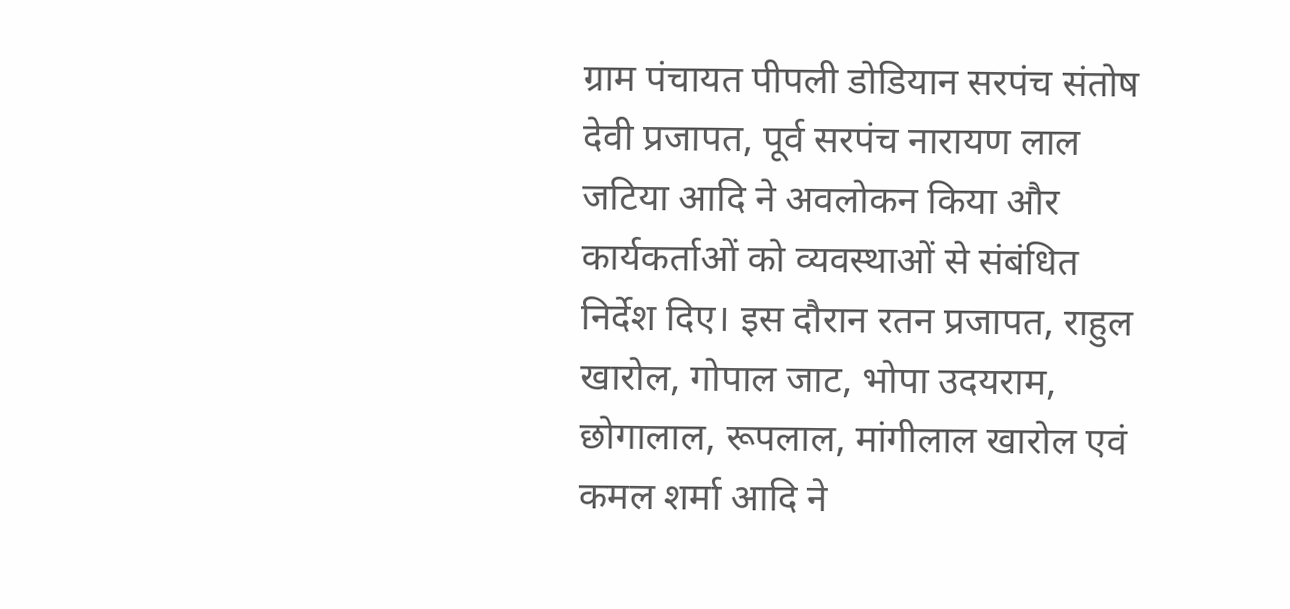ग्राम पंचायत पीपली डोडियान सरपंच संतोष देवी प्रजापत, पूर्व सरपंच नारायण लाल जटिया आदि ने अवलोकन किया और कार्यकर्ताओं को व्यवस्थाओं से संबंधित निर्देश दिए। इस दौरान रतन प्रजापत, राहुल खारोल, गोपाल जाट, भोपा उदयराम, छोगालाल, रूपलाल, मांगीलाल खारोल एवं कमल शर्मा आदि ने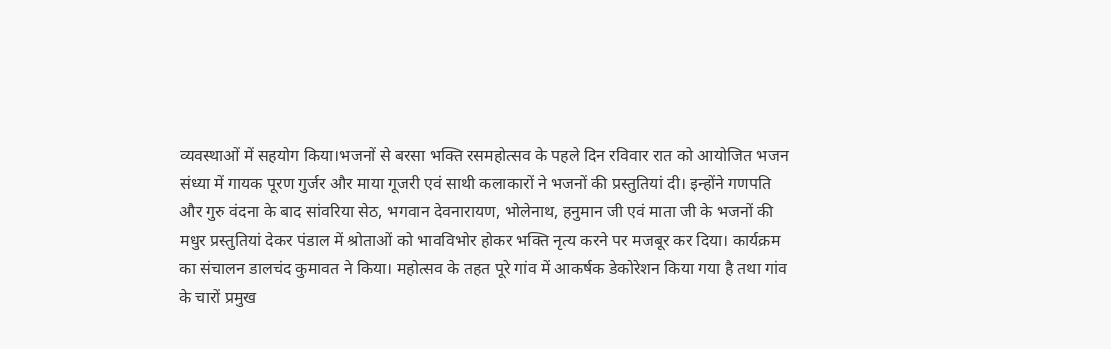व्यवस्थाओं में सहयोग किया।भजनों से बरसा भक्ति रसमहोत्सव के पहले दिन रविवार रात को आयोजित भजन संध्या में गायक पूरण गुर्जर और माया गूजरी एवं साथी कलाकारों ने भजनों की प्रस्तुतियां दी। इन्होंने गणपति और गुरु वंदना के बाद सांवरिया सेठ, भगवान देवनारायण, भोलेनाथ, हनुमान जी एवं माता जी के भजनों की मधुर प्रस्तुतियां देकर पंडाल में श्रोताओं को भावविभोर होकर भक्ति नृत्य करने पर मजबूर कर दिया। कार्यक्रम का संचालन डालचंद कुमावत ने किया। महोत्सव के तहत पूरे गांव में आकर्षक डेकोरेशन किया गया है तथा गांव के चारों प्रमुख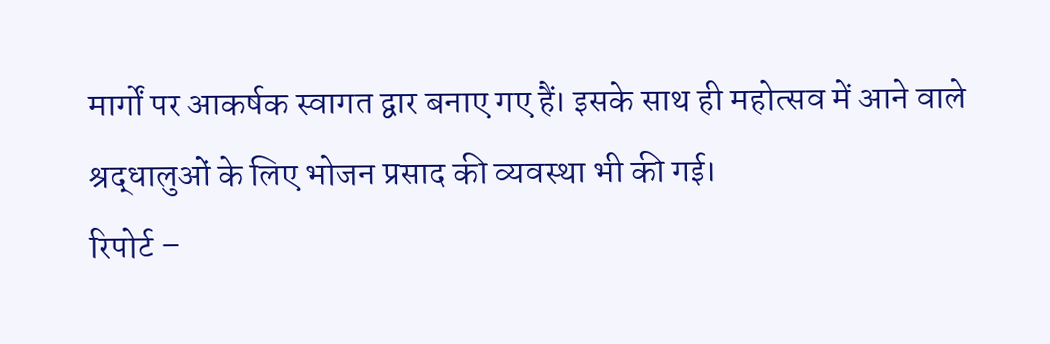मार्गों पर आकर्षक स्वागत द्वार बनाए गए हैं। इसके साथ ही महोत्सव में आने वाले श्रद्धालुओं के लिए भोजन प्रसाद की व्यवस्था भी की गई।
रिपोर्ट –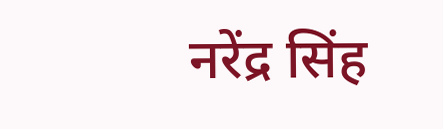नरेंद्र सिंह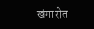खंगारोत